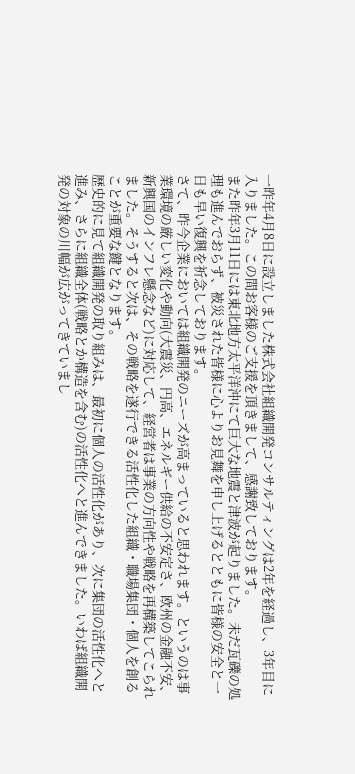一昨年4月8日に設立しました株式会社組織開発コンサルティングは2年を経過し、3年目に入りました。この間お客様のご支援を頂きまして、感謝致しております。
また昨年3月11日には東北地方太平洋沖にて巨大な地震と津波が起りました。未だ瓦礫の処理も進んでおらず、被災された皆様に心よりお見舞を申し上げるとともに皆様の安全と一日も早い復興を祈念しております。
さて、昨今企業においては組織開発のニーズが高まっていると思われます。というのは事業環境の厳しい変化や動向(大震災、円高、エネルギー供給の不安定さ、欧州の金融不安、新興国のインフレ懸念など)に対応して、経営者は事業の方向性や戦略を再構築してこられました。そうすると次は、その戦略を遂行できる活性化した組織・職場集団・個人を創ることが重要な鍵となります。
歴史的に見て組織開発の取り組みは、最初に個人の活性化があり、次に集団の活性化へと進み、さらに組織全体(戦略とか構造を含む)の活性化へと進んできました。いわば組織開発の対象の川幅が広がってきていまし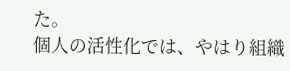た。
個人の活性化では、やはり組織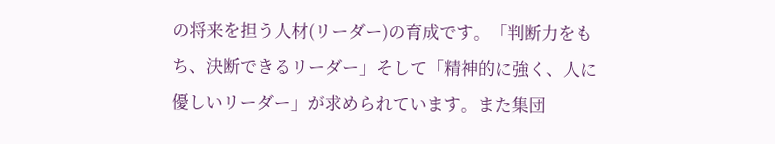の将来を担う人材(リーダー)の育成です。「判断力をもち、決断できるリーダー」そして「精神的に強く、人に優しいリーダー」が求められています。また集団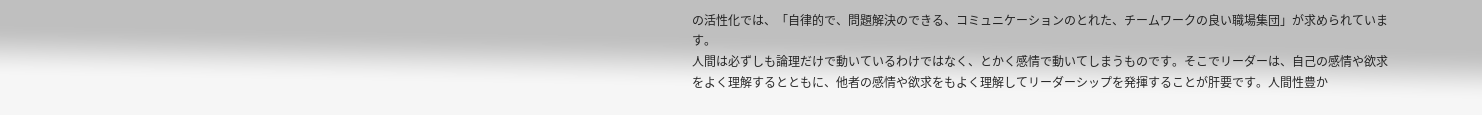の活性化では、「自律的で、問題解決のできる、コミュニケーションのとれた、チームワークの良い職場集団」が求められています。
人間は必ずしも論理だけで動いているわけではなく、とかく感情で動いてしまうものです。そこでリーダーは、自己の感情や欲求をよく理解するとともに、他者の感情や欲求をもよく理解してリーダーシップを発揮することが肝要です。人間性豊か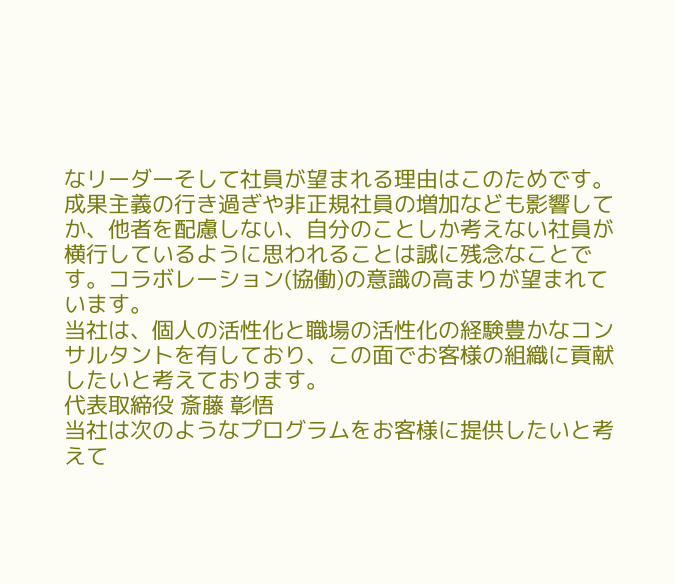なリーダーそして社員が望まれる理由はこのためです。
成果主義の行き過ぎや非正規社員の増加なども影響してか、他者を配慮しない、自分のことしか考えない社員が横行しているように思われることは誠に残念なことです。コラボレーション(協働)の意識の高まりが望まれています。
当社は、個人の活性化と職場の活性化の経験豊かなコンサルタントを有しており、この面でお客様の組織に貢献したいと考えております。
代表取締役 斎藤 彰悟
当社は次のようなプログラムをお客様に提供したいと考えて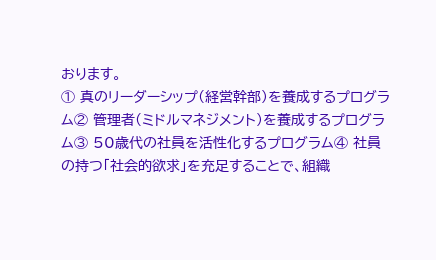おります。
① 真のリーダーシップ(経営幹部)を養成するプログラム② 管理者(ミドルマネジメント)を養成するプログラム③ 50歳代の社員を活性化するプログラム④ 社員の持つ「社会的欲求」を充足することで、組織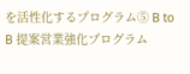を活性化するプログラム⑤ B to B 提案営業強化プログラム